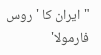"ایران کا 'روس فارمولا'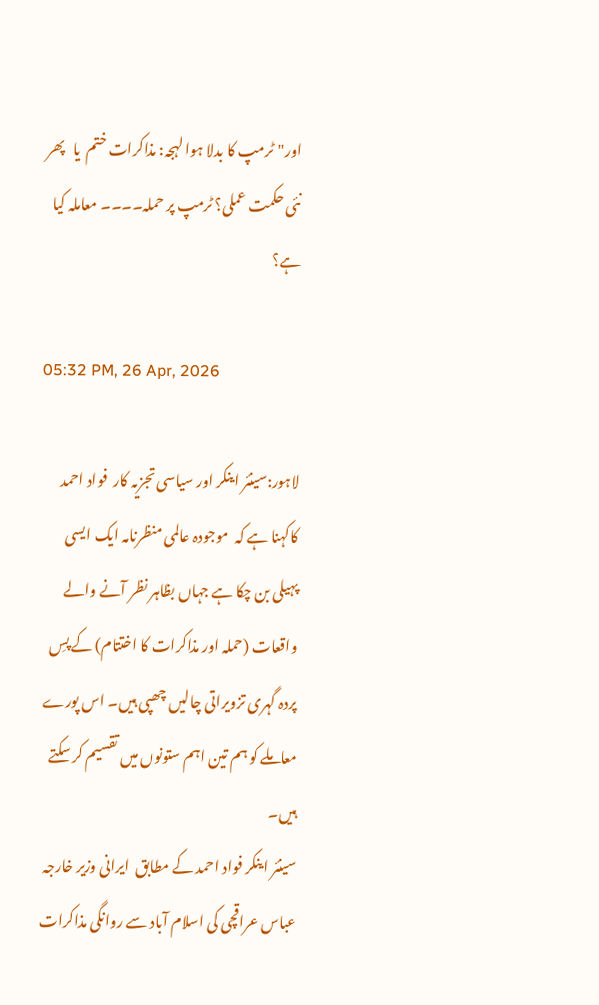اور"ٹرمپ کا بدلا ہوا لہجہ: مذاکرات ختم  یا   پھر نئی حکمت عملی؟ ٹرمپ پر حملہ۔۔۔۔ معاملہ کیا ہے؟

05:32 PM, 26 Apr, 2026

لاہور:سینئر اینکر اور سیاسی تجزیہ کار  فواد احمد کاکہنا ہے کہ  موجودہ عالمی منظرنامہ ایک ایسی پہیلی بن چکا ہے جہاں بظاہر نظر آنے والے واقعات (حملہ اور مذاکرات کا اختتام) کے پسِ پردہ گہری تزویراتی چالیں چھپی ہیں۔ اس پورے معاملے کو ہم تین اہم ستونوں میں تقسیم کر سکتے ہیں۔
سینئر اینکر فواد احمد کے مطابق  ایرانی وزیر خارجہ عباس عراقچی کی اسلام آباد سے روانگی مذاکرات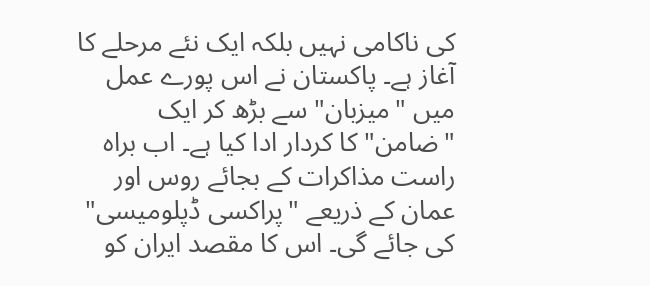کی ناکامی نہیں بلکہ ایک نئے مرحلے کا آغاز ہے۔ پاکستان نے اس پورے عمل میں "میزبان" سے بڑھ کر ایک "ضامن" کا کردار ادا کیا ہے۔ اب براہ راست مذاکرات کے بجائے روس اور عمان کے ذریعے "پراکسی ڈپلومیسی" کی جائے گی۔ اس کا مقصد ایران کو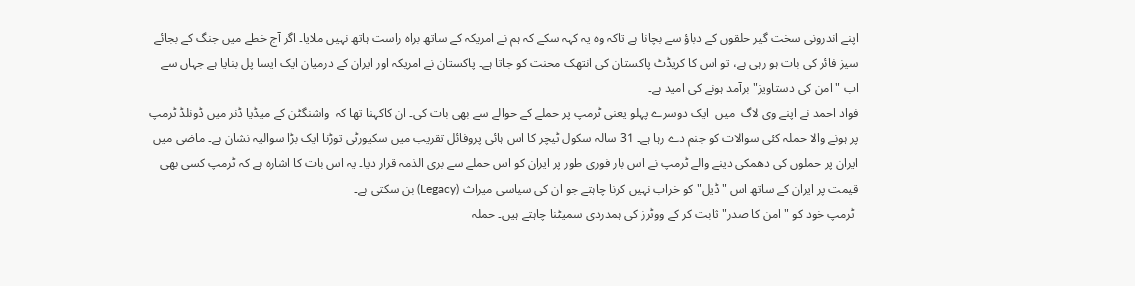اپنے اندرونی سخت گیر حلقوں کے دباؤ سے بچانا ہے تاکہ وہ یہ کہہ سکے کہ ہم نے امریکہ کے ساتھ براہ راست ہاتھ نہیں ملایا۔ اگر آج خطے میں جنگ کے بجائے سیز فائر کی بات ہو رہی ہے، تو اس کا کریڈٹ پاکستان کی انتھک محنت کو جاتا ہے۔ پاکستان نے امریکہ اور ایران کے درمیان ایک ایسا پل بنایا ہے جہاں سے اب "امن کی دستاویز" برآمد ہونے کی امید ہے۔
فواد احمد نے اپنے وی لاگ  میں  ایک دوسرے پہلو یعنی ٹرمپ پر حملے کے حوالے سے بھی بات کی۔ ان کاکہنا تھا کہ  واشنگٹن کے میڈیا ڈنر میں ڈونلڈ ٹرمپ پر ہونے والا حملہ کئی سوالات کو جنم دے رہا ہے۔ 31 سالہ سکول ٹیچر کا اس ہائی پروفائل تقریب میں سکیورٹی توڑنا ایک بڑا سوالیہ نشان ہے۔ ماضی میں ایران پر حملوں کی دھمکی دینے والے ٹرمپ نے اس بار فوری طور پر ایران کو اس حملے سے بری الذمہ قرار دیا۔ یہ اس بات کا اشارہ ہے کہ ٹرمپ کسی بھی قیمت پر ایران کے ساتھ اس "ڈیل" کو خراب نہیں کرنا چاہتے جو ان کی سیاسی میراث (Legacy) بن سکتی ہے۔
 ٹرمپ خود کو "امن کا صدر" ثابت کر کے ووٹرز کی ہمدردی سمیٹنا چاہتے ہیں۔ حملہ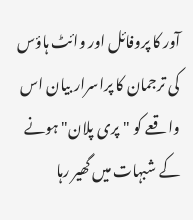آور کا پروفائل اور وائٹ ہاؤس کی ترجمان کا پراسرار بیان اس واقعے کو "پری پلان" ہونے کے شبہات میں گھیر رہا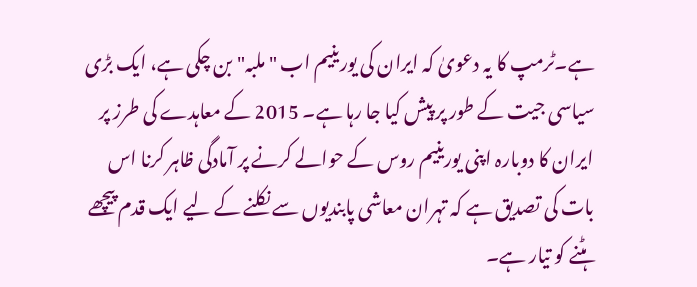ہے۔ٹرمپ کا یہ دعویٰ کہ ایران کی یورینیم اب "ملبہ" بن چکی ہے، ایک بڑی سیاسی جیت کے طور پر پیش کیا جا رہا ہے۔ 2015 کے معاہدے کی طرز پر ایران کا دوبارہ اپنی یورینیم روس کے حوالے کرنے پر آمادگی ظاہر کرنا اس بات کی تصدیق ہے کہ تہران معاشی پابندیوں سے نکلنے کے لیے ایک قدم پیچھے ہٹنے کو تیار ہے۔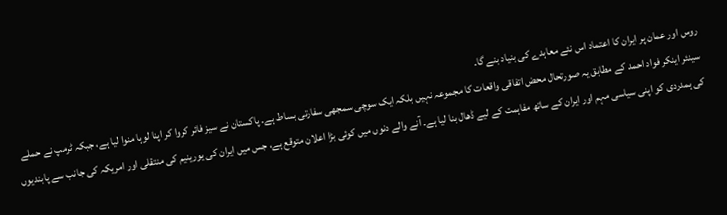روس اور عمان پر ایران کا اعتماد اس نئے معاہدے کی بنیاد بنے گا۔
سینئر اینکر فواد احمد کے مطابق یہ صورتحال محض اتفاقی واقعات کا مجموعہ نہیں بلکہ ایک سوچی سمجھی سفارتی بساط ہے۔ پاکستان نے سیز فائر کروا کر اپنا لوہا منوا لیا ہے، جبکہ ٹرمپ نے حملے کی ہمدردی کو اپنی سیاسی مہم اور ایران کے ساتھ مفاہمت کے لیے ڈھال بنا لیا ہے۔ آنے والے دنوں میں کوئی بڑا اعلان متوقع ہے، جس میں ایران کی یورینیم کی منتقلی اور امریکہ کی جانب سے پابندیوں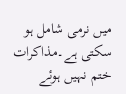میں نرمی شامل ہو سکتی ہے۔مذاکرات ختم نہیں ہوئے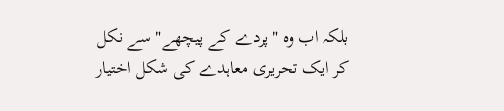بلکہ اب وہ "پردے کے پیچھے" سے نکل کر ایک تحریری معاہدے کی شکل اختیار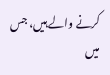کرنے والے ہیں، جس میں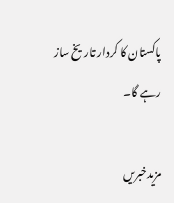پاکستان کا کردار تاریخ ساز رہے گا۔

مزیدخبریں